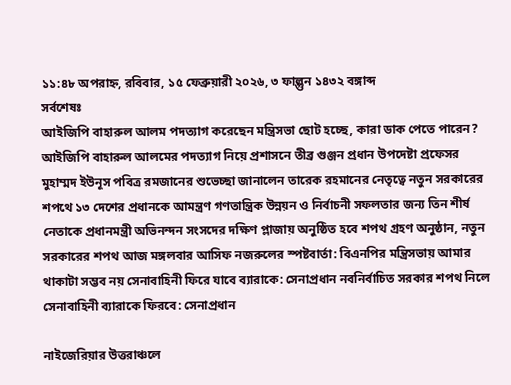১১:৪৮ অপরাহ্ন, রবিবার, ১৫ ফেব্রুয়ারী ২০২৬, ৩ ফাল্গুন ১৪৩২ বঙ্গাব্দ
সর্বশেষঃ
আইজিপি বাহারুল আলম পদত্যাগ করেছেন মন্ত্রিসভা ছোট হচ্ছে, কারা ডাক পেতে পারেন? আইজিপি বাহারুল আলমের পদত্যাগ নিয়ে প্রশাসনে তীব্র গুঞ্জন প্রধান উপদেষ্টা প্রফেসর মুহাম্মদ ইউনূস পবিত্র রমজানের শুভেচ্ছা জানালেন তারেক রহমানের নেতৃত্বে নতুন সরকারের শপথে ১৩ দেশের প্রধানকে আমন্ত্রণ গণতান্ত্রিক উন্নয়ন ও নির্বাচনী সফলতার জন্য তিন শীর্ষ নেতাকে প্রধানমন্ত্রী অভিনন্দন সংসদের দক্ষিণ প্লাজায় অনুষ্ঠিত হবে শপথ গ্রহণ অনুষ্ঠান, নতুন সরকারের শপথ আজ মঙ্গলবার আসিফ নজরুলের স্পষ্টবার্তা: বিএনপির মন্ত্রিসভায় আমার থাকাটা সম্ভব নয় সেনাবাহিনী ফিরে যাবে ব্যারাকে: সেনাপ্রধান নবনির্বাচিত সরকার শপথ নিলে সেনাবাহিনী ব্যারাকে ফিরবে: সেনাপ্রধান

নাইজেরিয়ার উত্তরাঞ্চলে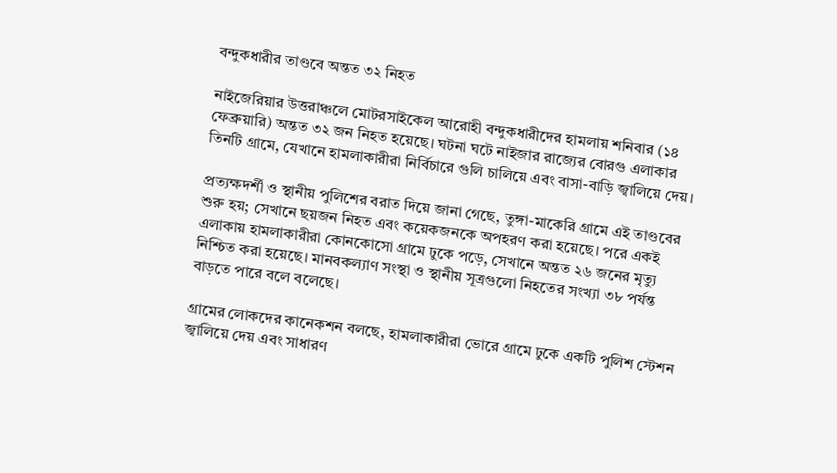বন্দুকধারীর তাণ্ডবে অন্তত ৩২ নিহত

নাইজেরিয়ার উত্তরাঞ্চলে মোটরসাইকেল আরোহী বন্দুকধারীদের হামলায় শনিবার (১৪ ফেব্রুয়ারি) অন্তত ৩২ জন নিহত হয়েছে। ঘটনা ঘটে নাইজার রাজ্যের বোরগু এলাকার তিনটি গ্রামে, যেখানে হামলাকারীরা নির্বিচারে গুলি চালিয়ে এবং বাসা-বাড়ি জ্বালিয়ে দেয়।

প্রত্যক্ষদর্শী ও স্থানীয় পুলিশের বরাত দিয়ে জানা গেছে, তুঙ্গা-মাকেরি গ্রামে এই তাণ্ডবের শুরু হয়; সেখানে ছয়জন নিহত এবং কয়েকজনকে অপহরণ করা হয়েছে। পরে একই এলাকায় হামলাকারীরা কোনকোসো গ্রামে ঢুকে পড়ে, সেখানে অন্তত ২৬ জনের মৃত্যু নিশ্চিত করা হয়েছে। মানবকল্যাণ সংস্থা ও স্থানীয় সূত্রগুলো নিহতের সংখ্যা ৩৮ পর্যন্ত বাড়তে পারে বলে বলেছে।

গ্রামের লোকদের কানেকশন বলছে, হামলাকারীরা ভোরে গ্রামে ঢুকে একটি পুলিশ স্টেশন জ্বালিয়ে দেয় এবং সাধারণ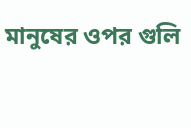মানুষের ওপর গুলি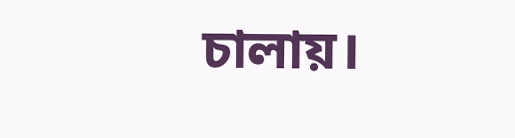চালায়।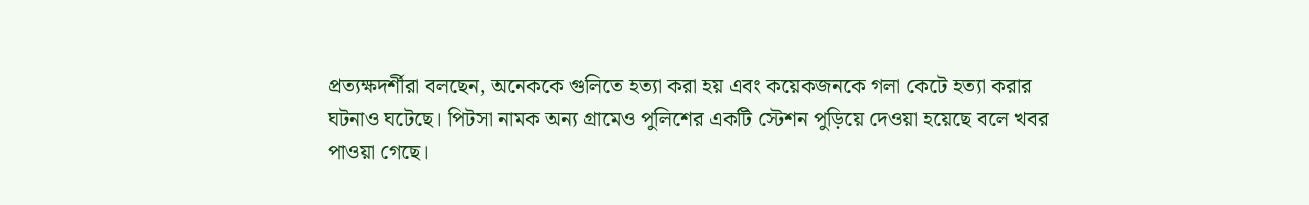প্রত্যক্ষদর্শীরা বলছেন, অনেককে গুলিতে হত্যা করা হয় এবং কয়েকজনকে গলা কেটে হত্যা করার ঘটনাও ঘটেছে। পিটসা নামক অন্য গ্রামেও পুলিশের একটি স্টেশন পুড়িয়ে দেওয়া হয়েছে বলে খবর পাওয়া গেছে।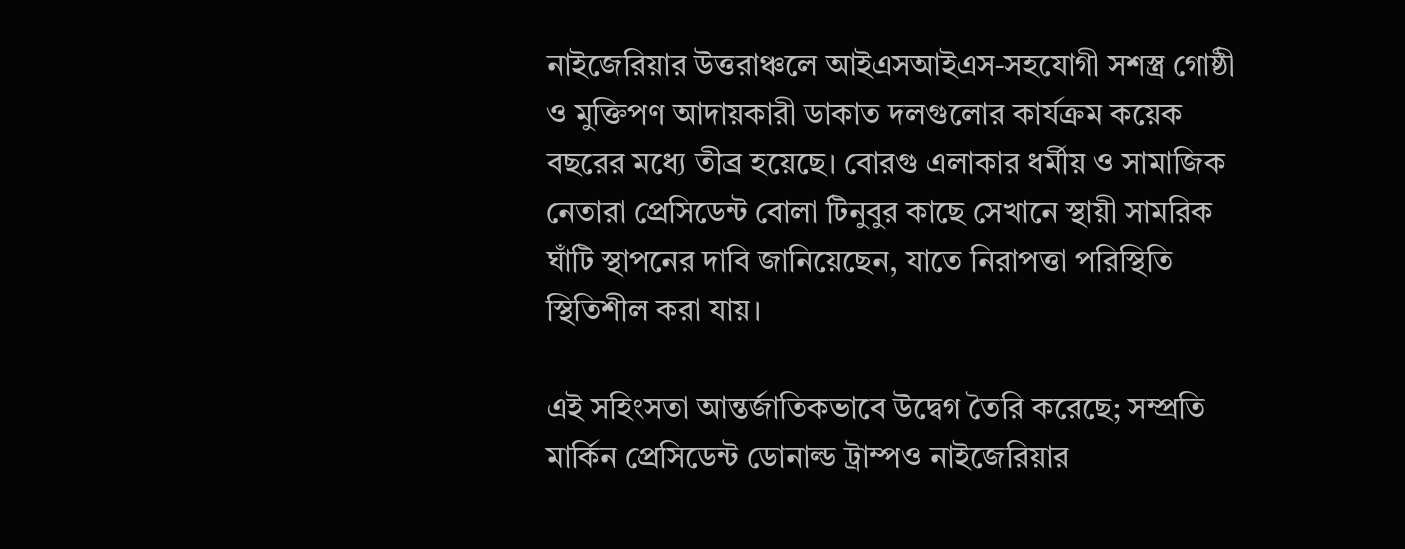নাইজেরিয়ার উত্তরাঞ্চলে আইএসআইএস‑সহযোগী সশস্ত্র গোষ্ঠী ও মুক্তিপণ আদায়কারী ডাকাত দলগুলোর কার্যক্রম কয়েক বছরের মধ্যে তীব্র হয়েছে। বোরগু এলাকার ধর্মীয় ও সামাজিক নেতারা প্রেসিডেন্ট বোলা টিনুবুর কাছে সেখানে স্থায়ী সামরিক ঘাঁটি স্থাপনের দাবি জানিয়েছেন, যাতে নিরাপত্তা পরিস্থিতি স্থিতিশীল করা যায়।

এই সহিংসতা আন্তর্জাতিকভাবে উদ্বেগ তৈরি করেছে; সম্প্রতি মার্কিন প্রেসিডেন্ট ডোনাল্ড ট্রাম্পও নাইজেরিয়ার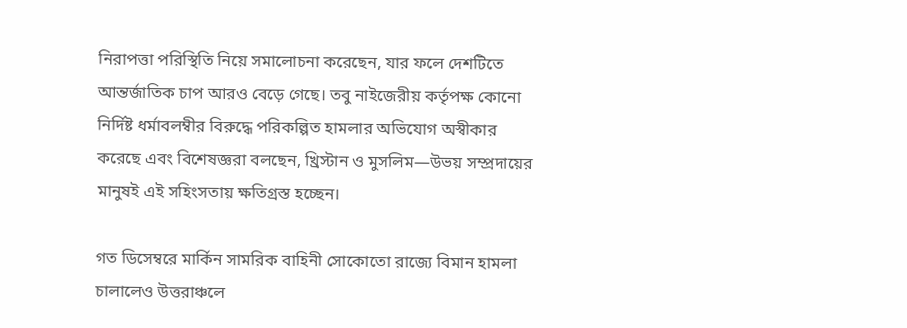নিরাপত্তা পরিস্থিতি নিয়ে সমালোচনা করেছেন, যার ফলে দেশটিতে আন্তর্জাতিক চাপ আরও বেড়ে গেছে। তবু নাইজেরীয় কর্তৃপক্ষ কোনো নির্দিষ্ট ধর্মাবলম্বীর বিরুদ্ধে পরিকল্পিত হামলার অভিযোগ অস্বীকার করেছে এবং বিশেষজ্ঞরা বলছেন, খ্রিস্টান ও মুসলিম—উভয় সম্প্রদায়ের মানুষই এই সহিংসতায় ক্ষতিগ্রস্ত হচ্ছেন।

গত ডিসেম্বরে মার্কিন সামরিক বাহিনী সোকোতো রাজ্যে বিমান হামলা চালালেও উত্তরাঞ্চলে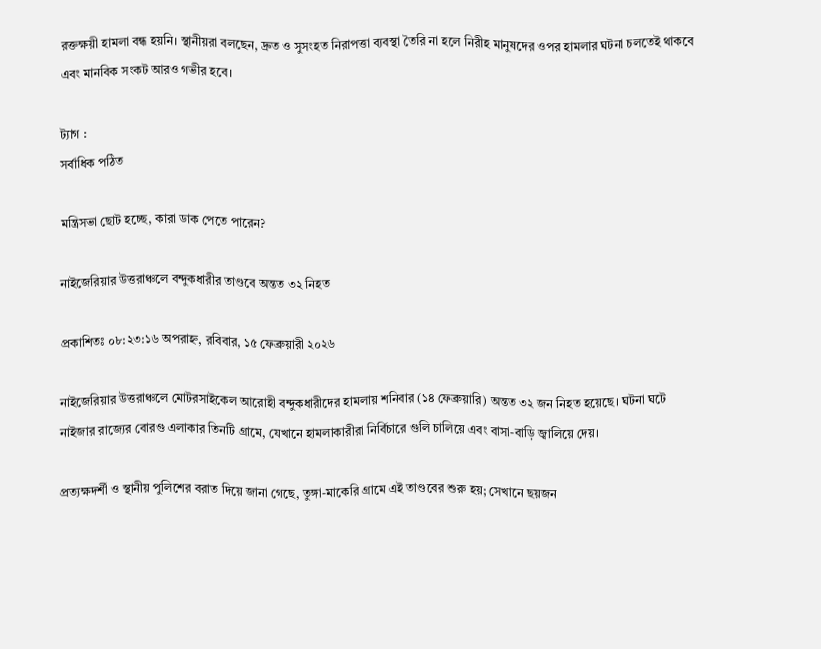রক্তক্ষয়ী হামলা বন্ধ হয়নি। স্থানীয়রা বলছেন, দ্রুত ও সুসংহত নিরাপত্তা ব্যবস্থা তৈরি না হলে নিরীহ মানুষদের ওপর হামলার ঘটনা চলতেই থাকবে এবং মানবিক সংকট আরও গভীর হবে।

ট্যাগ :
সর্বাধিক পঠিত

মন্ত্রিসভা ছোট হচ্ছে, কারা ডাক পেতে পারেন?

নাইজেরিয়ার উত্তরাঞ্চলে বন্দুকধারীর তাণ্ডবে অন্তত ৩২ নিহত

প্রকাশিতঃ ০৮:২৩:১৬ অপরাহ্ন, রবিবার, ১৫ ফেব্রুয়ারী ২০২৬

নাইজেরিয়ার উত্তরাঞ্চলে মোটরসাইকেল আরোহী বন্দুকধারীদের হামলায় শনিবার (১৪ ফেব্রুয়ারি) অন্তত ৩২ জন নিহত হয়েছে। ঘটনা ঘটে নাইজার রাজ্যের বোরগু এলাকার তিনটি গ্রামে, যেখানে হামলাকারীরা নির্বিচারে গুলি চালিয়ে এবং বাসা-বাড়ি জ্বালিয়ে দেয়।

প্রত্যক্ষদর্শী ও স্থানীয় পুলিশের বরাত দিয়ে জানা গেছে, তুঙ্গা-মাকেরি গ্রামে এই তাণ্ডবের শুরু হয়; সেখানে ছয়জন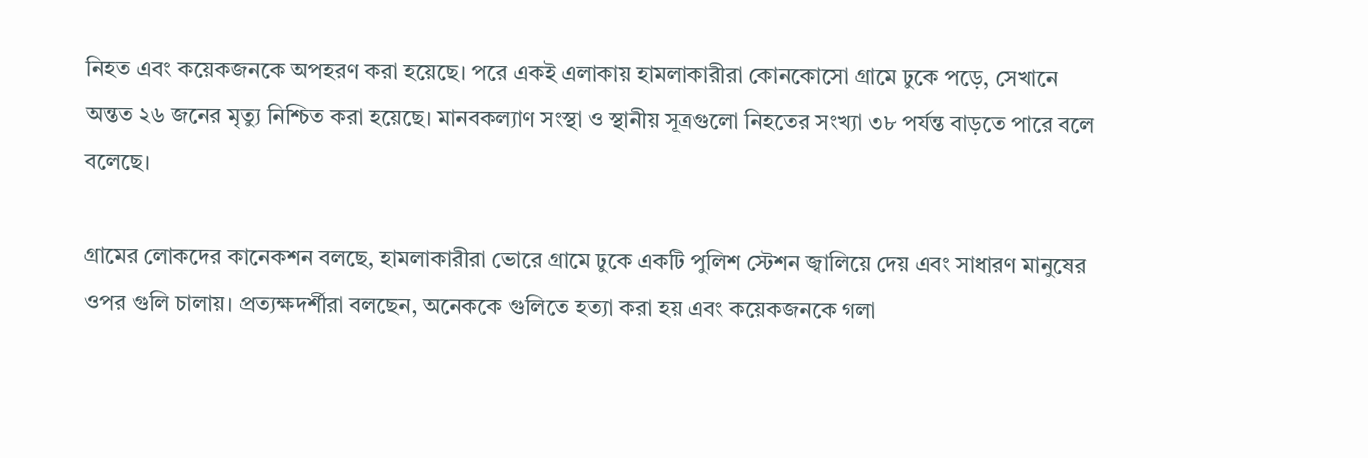নিহত এবং কয়েকজনকে অপহরণ করা হয়েছে। পরে একই এলাকায় হামলাকারীরা কোনকোসো গ্রামে ঢুকে পড়ে, সেখানে অন্তত ২৬ জনের মৃত্যু নিশ্চিত করা হয়েছে। মানবকল্যাণ সংস্থা ও স্থানীয় সূত্রগুলো নিহতের সংখ্যা ৩৮ পর্যন্ত বাড়তে পারে বলে বলেছে।

গ্রামের লোকদের কানেকশন বলছে, হামলাকারীরা ভোরে গ্রামে ঢুকে একটি পুলিশ স্টেশন জ্বালিয়ে দেয় এবং সাধারণ মানুষের ওপর গুলি চালায়। প্রত্যক্ষদর্শীরা বলছেন, অনেককে গুলিতে হত্যা করা হয় এবং কয়েকজনকে গলা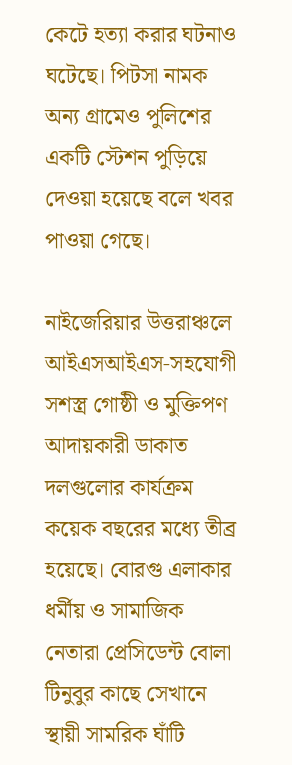কেটে হত্যা করার ঘটনাও ঘটেছে। পিটসা নামক অন্য গ্রামেও পুলিশের একটি স্টেশন পুড়িয়ে দেওয়া হয়েছে বলে খবর পাওয়া গেছে।

নাইজেরিয়ার উত্তরাঞ্চলে আইএসআইএস‑সহযোগী সশস্ত্র গোষ্ঠী ও মুক্তিপণ আদায়কারী ডাকাত দলগুলোর কার্যক্রম কয়েক বছরের মধ্যে তীব্র হয়েছে। বোরগু এলাকার ধর্মীয় ও সামাজিক নেতারা প্রেসিডেন্ট বোলা টিনুবুর কাছে সেখানে স্থায়ী সামরিক ঘাঁটি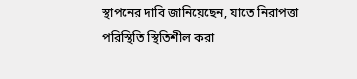স্থাপনের দাবি জানিয়েছেন, যাতে নিরাপত্তা পরিস্থিতি স্থিতিশীল করা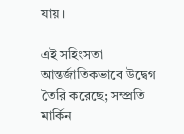যায়।

এই সহিংসতা আন্তর্জাতিকভাবে উদ্বেগ তৈরি করেছে; সম্প্রতি মার্কিন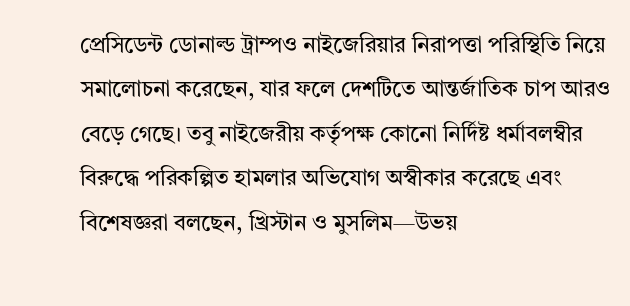প্রেসিডেন্ট ডোনাল্ড ট্রাম্পও নাইজেরিয়ার নিরাপত্তা পরিস্থিতি নিয়ে সমালোচনা করেছেন, যার ফলে দেশটিতে আন্তর্জাতিক চাপ আরও বেড়ে গেছে। তবু নাইজেরীয় কর্তৃপক্ষ কোনো নির্দিষ্ট ধর্মাবলম্বীর বিরুদ্ধে পরিকল্পিত হামলার অভিযোগ অস্বীকার করেছে এবং বিশেষজ্ঞরা বলছেন, খ্রিস্টান ও মুসলিম—উভয়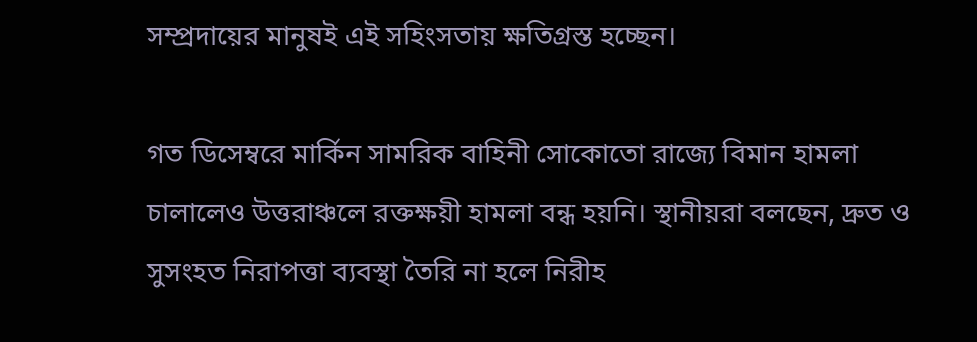সম্প্রদায়ের মানুষই এই সহিংসতায় ক্ষতিগ্রস্ত হচ্ছেন।

গত ডিসেম্বরে মার্কিন সামরিক বাহিনী সোকোতো রাজ্যে বিমান হামলা চালালেও উত্তরাঞ্চলে রক্তক্ষয়ী হামলা বন্ধ হয়নি। স্থানীয়রা বলছেন, দ্রুত ও সুসংহত নিরাপত্তা ব্যবস্থা তৈরি না হলে নিরীহ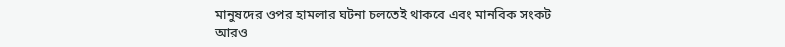মানুষদের ওপর হামলার ঘটনা চলতেই থাকবে এবং মানবিক সংকট আরও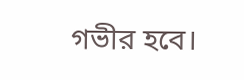গভীর হবে।